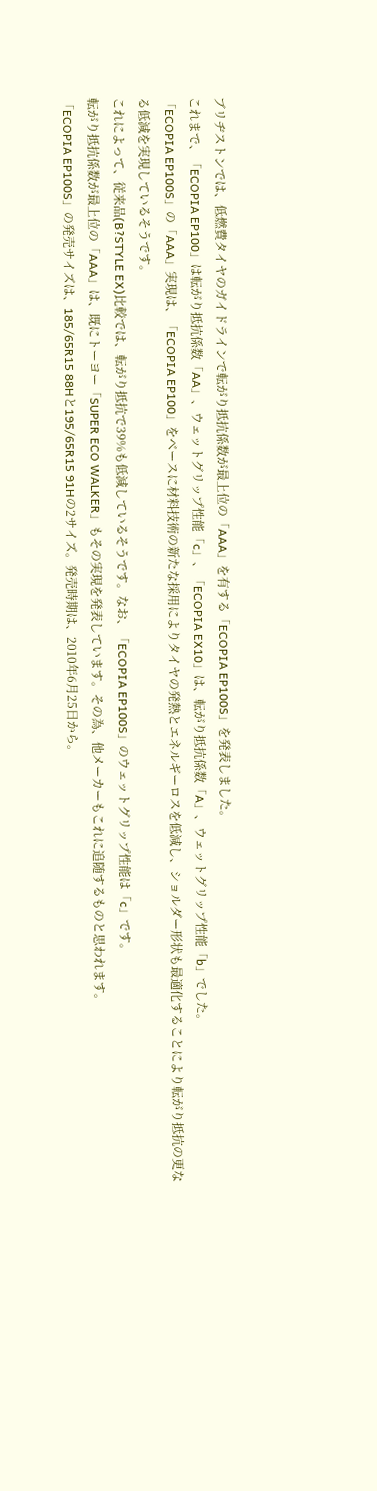ブリヂストンでは、低燃費タイヤのガイドラインで転がり抵抗係数が最上位の「AAA」を有する「ECOPIA EP100S」を発表しました。
これまで、「ECOPIA EP100」は転がり抵抗係数「AA」、ウェットグリップ性能「c」、「ECOPIA EX10」は、転がり抵抗係数「A」、ウェットグリップ性能「b」でした。
「ECOPIA EP100S」の「AAA」実現は、「ECOPIA EP100」をベースに材料技術の新たな採用によりタイヤの発熱とエネルギーロスを低減し、ショルダー形状も最適化することにより転がり抵抗の更なる低減を実現しているそうです。
これによって、従来品(B?STYLE EX)比較では、転がり抵抗で39%も低減しているそうです。なお、「ECOPIA EP100S」のウェットグリップ性能は「c」です。
転がり抵抗係数が最上位の「AAA」は、既にトーヨー「SUPER ECO WALKER」もその実現を発表しています。その為、他メーカーもこれに追随するものと思われます。
「ECOPIA EP100S」の発売サイズは、185/65R15 88Hと195/65R15 91Hの2サイズ。発売時期は、2010年6月25日から。